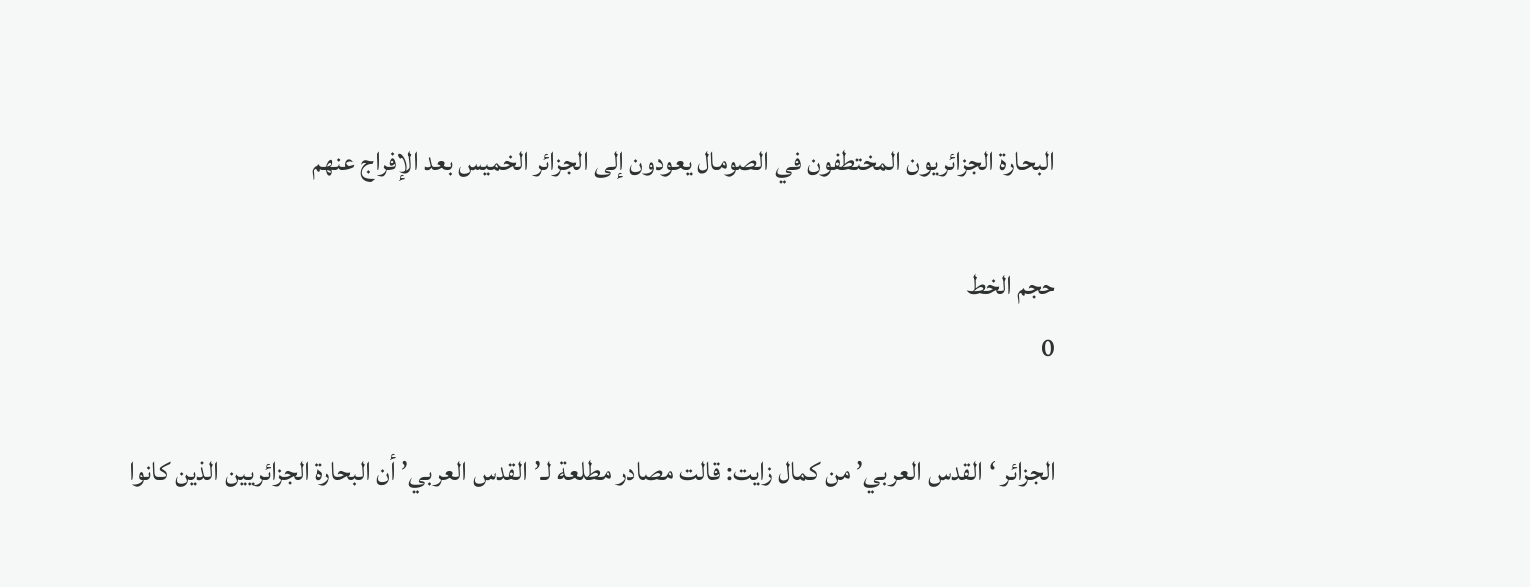البحارة الجزائريون المختطفون في الصومال يعودون إلى الجزائر الخميس بعد الإفراج عنهم

حجم الخط
0

الجزائر ‘القدس العربي’ من كمال زايت: قالت مصادر مطلعة لـ’القدس العربي’ أن البحارة الجزائريين الذين كانوا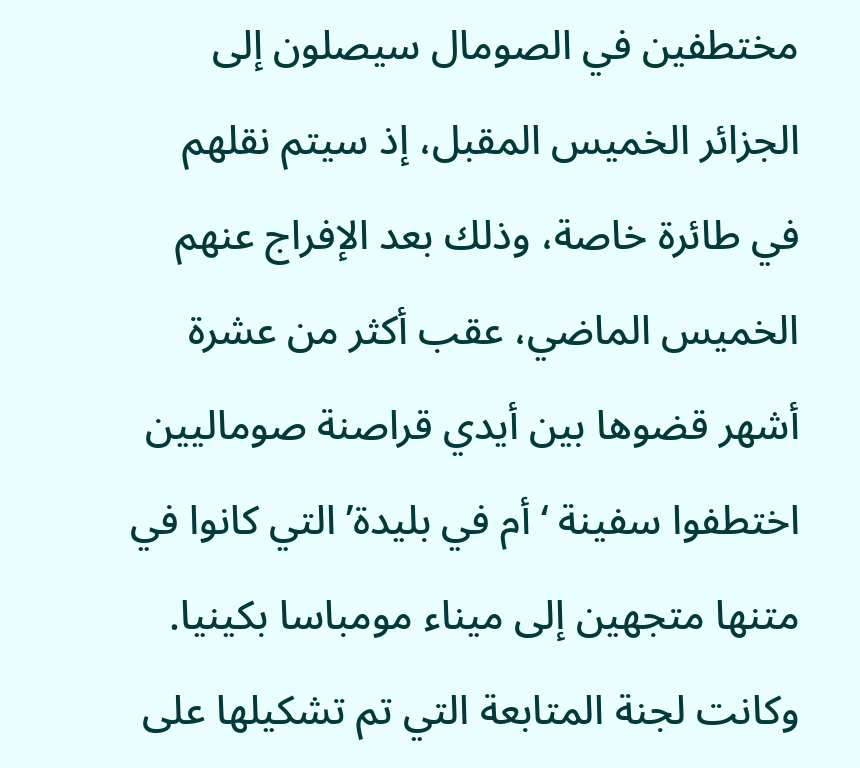مختطفين في الصومال سيصلون إلى الجزائر الخميس المقبل، إذ سيتم نقلهم في طائرة خاصة، وذلك بعد الإفراج عنهم الخميس الماضي، عقب أكثر من عشرة أشهر قضوها بين أيدي قراصنة صوماليين اختطفوا سفينة ‘ أم في بليدة’ التي كانوا في متنها متجهين إلى ميناء مومباسا بكينيا. وكانت لجنة المتابعة التي تم تشكيلها على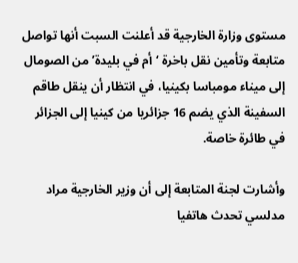مستوى وزارة الخارجية قد أعلنت السبت أنها تواصل متابعة وتأمين نقل باخرة ‘أم في بليدة’ من الصومال إلى ميناء مومباسا بكينيا، في انتظار أن ينقل طاقم السفينة الذي يضم 16 جزائريا من كينيا إلى الجزائر في طائرة خاصة.

وأشارت لجنة المتابعة إلى أن وزير الخارجية مراد مدلسي تحدث هاتفيا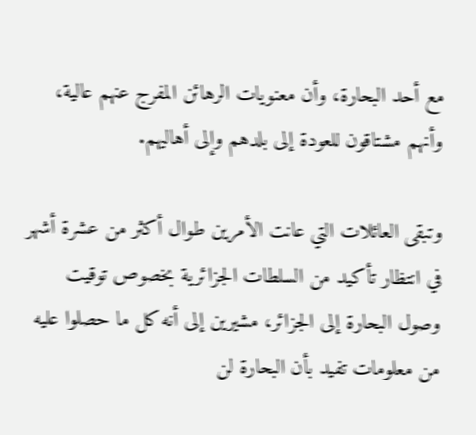مع أحد البحارة، وأن معنويات الرهائن المفرج عنهم عالية، وأنهم مشتاقون للعودة إلى بلدهم وإلى أهاليهم.

وتبقى العائلات التي عانت الأمرين طوال أكثر من عشرة أشهر في انتظار تأكيد من السلطات الجزائرية بخصوص توقيت وصول البحارة إلى الجزائر، مشيرين إلى أنه كل ما حصلوا عليه من معلومات تفيد بأن البحارة لن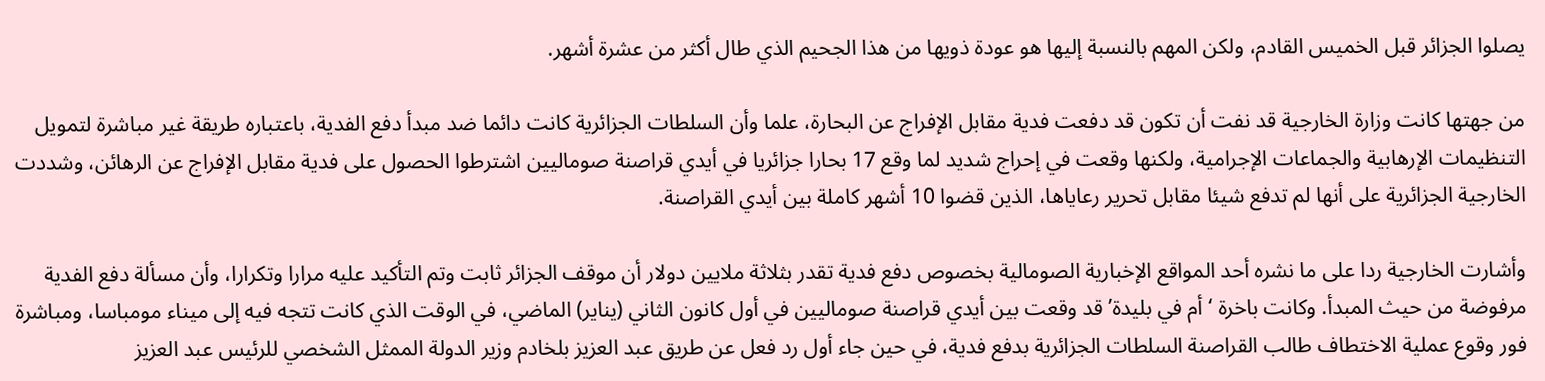يصلوا الجزائر قبل الخميس القادم، ولكن المهم بالنسبة إليها هو عودة ذويها من هذا الجحيم الذي طال أكثر من عشرة أشهر.

من جهتها كانت وزارة الخارجية قد نفت أن تكون قد دفعت فدية مقابل الإفراج عن البحارة، علما وأن السلطات الجزائرية كانت دائما ضد مبدأ دفع الفدية، باعتباره طريقة غير مباشرة لتمويل التنظيمات الإرهابية والجماعات الإجرامية، ولكنها وقعت في إحراج شديد لما وقع 17 بحارا جزائريا في أيدي قراصنة صوماليين اشترطوا الحصول على فدية مقابل الإفراج عن الرهائن، وشددت الخارجية الجزائرية على أنها لم تدفع شيئا مقابل تحرير رعاياها، الذين قضوا 10 أشهر كاملة بين أيدي القراصنة.

وأشارت الخارجية ردا على ما نشره أحد المواقع الإخبارية الصومالية بخصوص دفع فدية تقدر بثلاثة ملايين دولار أن موقف الجزائر ثابت وتم التأكيد عليه مرارا وتكرارا، وأن مسألة دفع الفدية مرفوضة من حيث المبدأ. وكانت باخرة ‘أم في بليدة’ قد وقعت بين أيدي قراصنة صوماليين في أول كانون الثاني (يناير) الماضي، في الوقت الذي كانت تتجه فيه إلى ميناء مومباسا، ومباشرة فور وقوع عملية الاختطاف طالب القراصنة السلطات الجزائرية بدفع فدية، في حين جاء أول رد فعل عن طريق عبد العزيز بلخادم وزير الدولة الممثل الشخصي للرئيس عبد العزيز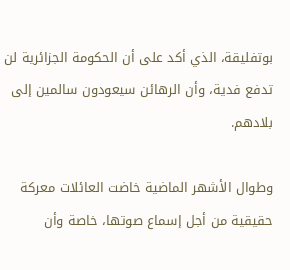بوتفليقة، الذي أكد على أن الحكومة الجزائرية لن تدفع فدية، وأن الرهائن سيعودون سالمين إلى بلادهم.

وطوال الأشهر الماضية خاضت العائلات معركة حقيقية من أجل إسماع صوتها، خاصة وأن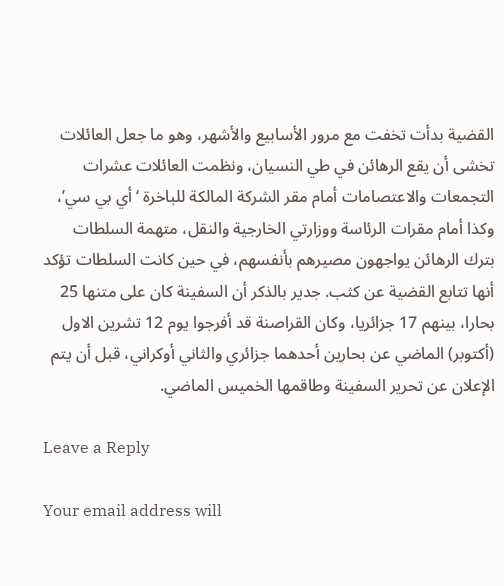القضية بدأت تخفت مع مرور الأسابيع والأشهر، وهو ما جعل العائلات تخشى أن يقع الرهائن في طي النسيان، ونظمت العائلات عشرات التجمعات والاعتصامات أمام مقر الشركة المالكة للباخرة ‘أي بي سي’، وكذا أمام مقرات الرئاسة ووزارتي الخارجية والنقل، متهمة السلطات بترك الرهائن يواجهون مصيرهم بأنفسهم، في حين كانت السلطات تؤكد أنها تتابع القضية عن كثب. جدير بالذكر أن السفينة كان على متنها 25 بحارا، بينهم 17 جزائريا، وكان القراصنة قد أفرجوا يوم 12 تشرين الاول (أكتوبر) الماضي عن بحارين أحدهما جزائري والثاني أوكراني، قبل أن يتم الإعلان عن تحرير السفينة وطاقمها الخميس الماضي.

Leave a Reply

Your email address will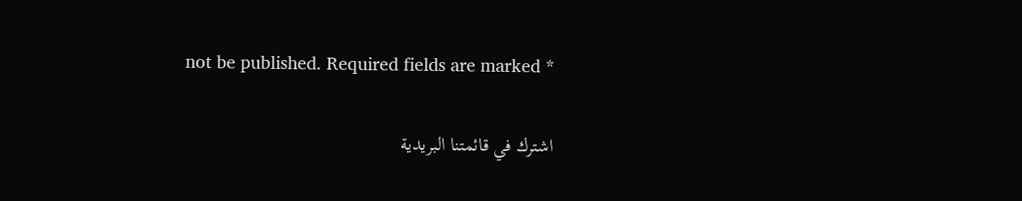not be published. Required fields are marked *

اشترك في قائمتنا البريدية